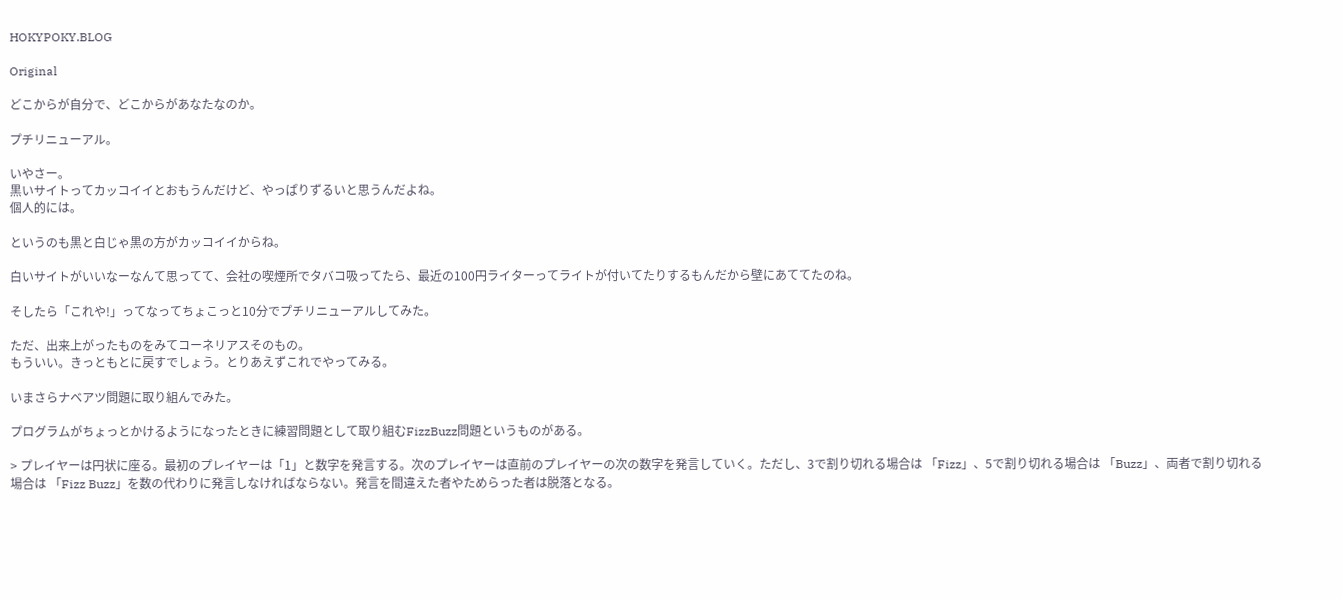HOKYPOKY.BLOG

Original

どこからが自分で、どこからがあなたなのか。

プチリニューアル。

いやさー。
黒いサイトってカッコイイとおもうんだけど、やっぱりずるいと思うんだよね。
個人的には。

というのも黒と白じゃ黒の方がカッコイイからね。

白いサイトがいいなーなんて思ってて、会社の喫煙所でタバコ吸ってたら、最近の100円ライターってライトが付いてたりするもんだから壁にあててたのね。

そしたら「これや!」ってなってちょこっと10分でプチリニューアルしてみた。

ただ、出来上がったものをみてコーネリアスそのもの。
もういい。きっともとに戻すでしょう。とりあえずこれでやってみる。

いまさらナベアツ問題に取り組んでみた。

プログラムがちょっとかけるようになったときに練習問題として取り組むFizzBuzz問題というものがある。

> プレイヤーは円状に座る。最初のプレイヤーは「1」と数字を発言する。次のプレイヤーは直前のプレイヤーの次の数字を発言していく。ただし、3で割り切れる場合は 「Fizz」、5で割り切れる場合は 「Buzz」、両者で割り切れる場合は 「Fizz Buzz」を数の代わりに発言しなければならない。発言を間違えた者やためらった者は脱落となる。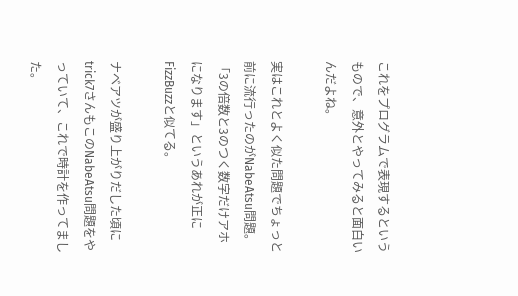これをプログラムで表現するというもので、意外とやってみると面白いんだよね。

実はこれとよく似た問題でちょっと前に流行ったのがNabeAtsu問題。
「3の倍数と3のつく数字だけアホになります」というあれが正にFizzBuzzと似てる。

ナベアツが盛り上がりだした頃にtrick7さんもこのNabeAtsu問題をやっていて、これで時計を作ってました。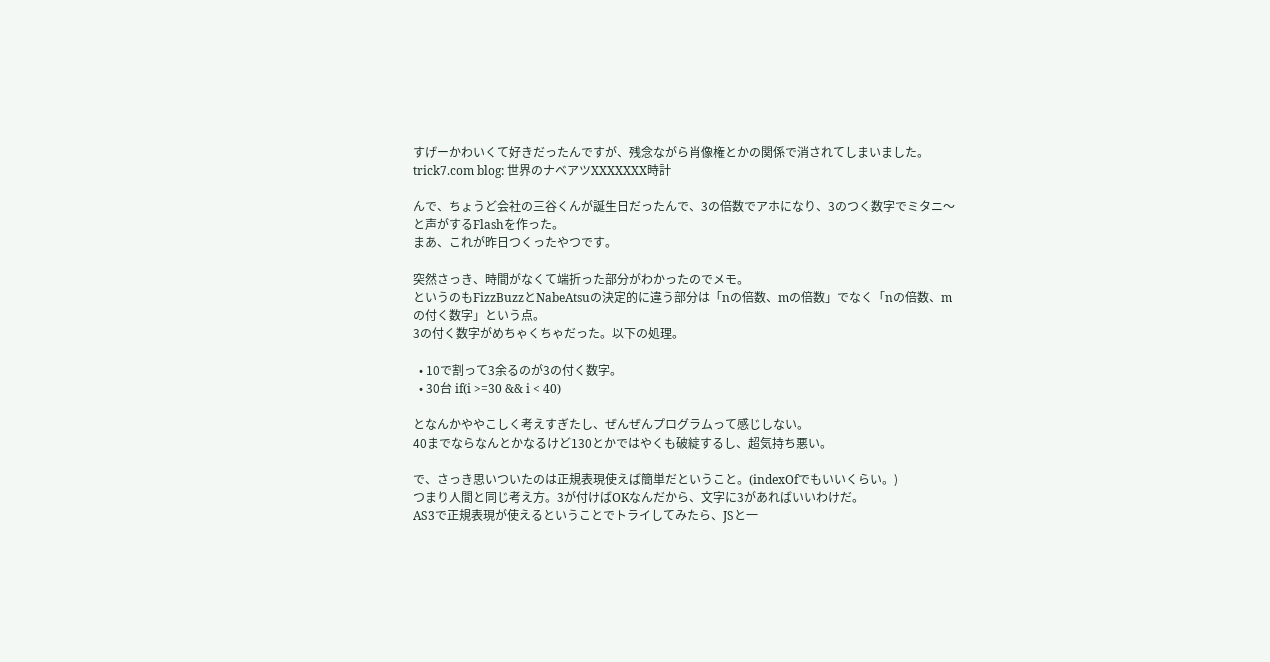すげーかわいくて好きだったんですが、残念ながら肖像権とかの関係で消されてしまいました。
trick7.com blog: 世界のナベアツXXXXXXX時計

んで、ちょうど会社の三谷くんが誕生日だったんで、3の倍数でアホになり、3のつく数字でミタニ〜と声がするFlashを作った。
まあ、これが昨日つくったやつです。

突然さっき、時間がなくて端折った部分がわかったのでメモ。
というのもFizzBuzzとNabeAtsuの決定的に違う部分は「nの倍数、mの倍数」でなく「nの倍数、mの付く数字」という点。
3の付く数字がめちゃくちゃだった。以下の処理。

  • 10で割って3余るのが3の付く数字。
  • 30台 if(i >=30 && i < 40)

となんかややこしく考えすぎたし、ぜんぜんプログラムって感じしない。
40までならなんとかなるけど130とかではやくも破綻するし、超気持ち悪い。

で、さっき思いついたのは正規表現使えば簡単だということ。(indexOfでもいいくらい。)
つまり人間と同じ考え方。3が付けばOKなんだから、文字に3があればいいわけだ。
AS3で正規表現が使えるということでトライしてみたら、JSと一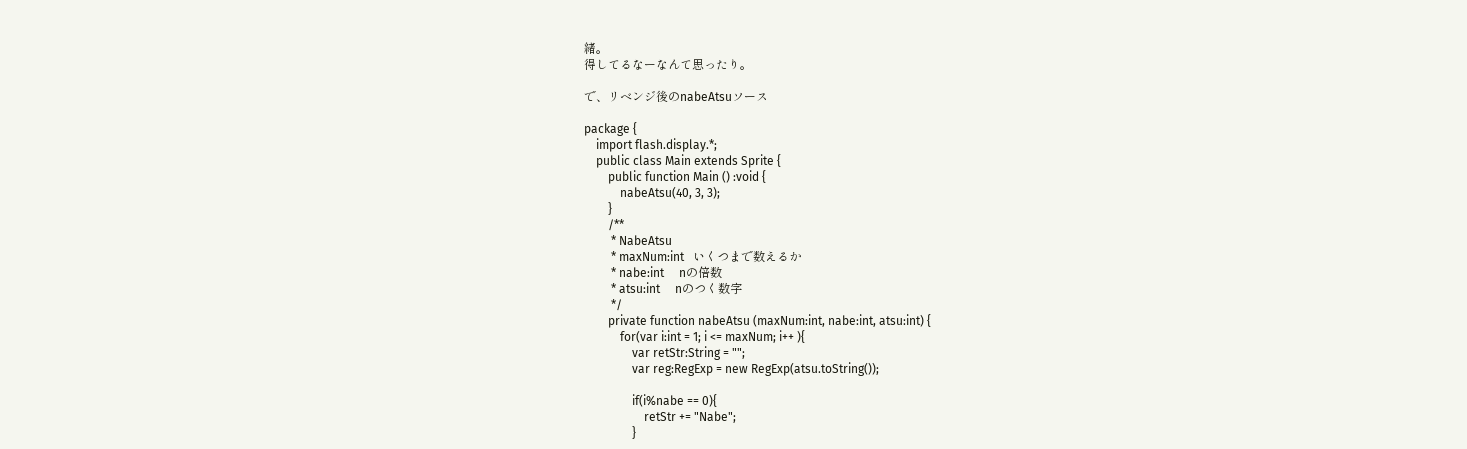緒。
得してるなーなんて思ったり。

で、リベンジ後のnabeAtsuソース

package {
    import flash.display.*;
    public class Main extends Sprite {
        public function Main () :void {
            nabeAtsu(40, 3, 3);
        }
        /**
         * NabeAtsu
         * maxNum:int   いくつまで数えるか
         * nabe:int     nの倍数
         * atsu:int     nのつく数字
         */
        private function nabeAtsu (maxNum:int, nabe:int, atsu:int) {
            for(var i:int = 1; i <= maxNum; i++ ){
                var retStr:String = "";
                var reg:RegExp = new RegExp(atsu.toString());

                if(i%nabe == 0){
                    retStr += "Nabe";
                }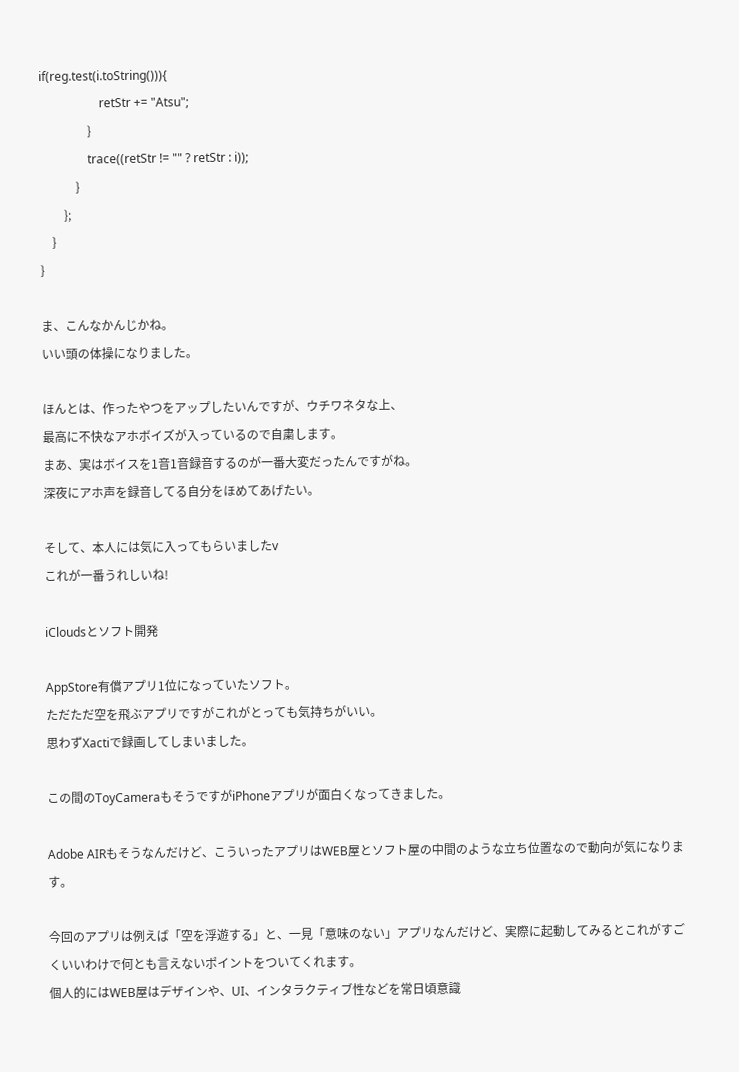if(reg.test(i.toString())){
                    retStr += "Atsu";
                }
                trace((retStr != "" ? retStr : i));
            }
        };
    }
}

ま、こんなかんじかね。
いい頭の体操になりました。

ほんとは、作ったやつをアップしたいんですが、ウチワネタな上、
最高に不快なアホボイズが入っているので自粛します。
まあ、実はボイスを1音1音録音するのが一番大変だったんですがね。
深夜にアホ声を録音してる自分をほめてあげたい。

そして、本人には気に入ってもらいましたv
これが一番うれしいね!

iCloudsとソフト開発

AppStore有償アプリ1位になっていたソフト。
ただただ空を飛ぶアプリですがこれがとっても気持ちがいい。
思わずXactiで録画してしまいました。

この間のToyCameraもそうですがiPhoneアプリが面白くなってきました。

Adobe AIRもそうなんだけど、こういったアプリはWEB屋とソフト屋の中間のような立ち位置なので動向が気になります。

今回のアプリは例えば「空を浮遊する」と、一見「意味のない」アプリなんだけど、実際に起動してみるとこれがすごくいいわけで何とも言えないポイントをついてくれます。
個人的にはWEB屋はデザインや、UI、インタラクティブ性などを常日頃意識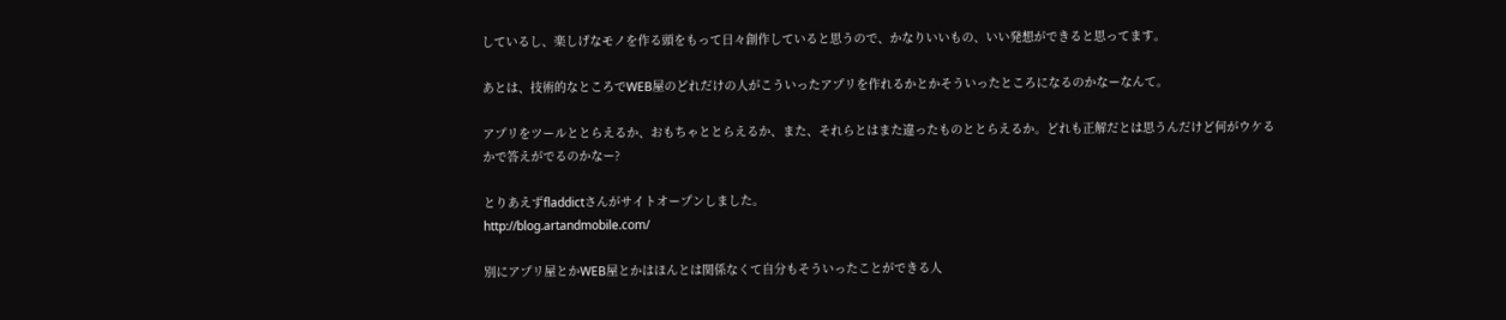しているし、楽しげなモノを作る頭をもって日々創作していると思うので、かなりいいもの、いい発想ができると思ってます。

あとは、技術的なところでWEB屋のどれだけの人がこういったアプリを作れるかとかそういったところになるのかなーなんて。

アプリをツールととらえるか、おもちゃととらえるか、また、それらとはまた違ったものととらえるか。どれも正解だとは思うんだけど何がウケるかで答えがでるのかなー?

とりあえずfladdictさんがサイトオープンしました。
http://blog.artandmobile.com/

別にアプリ屋とかWEB屋とかはほんとは関係なくて自分もそういったことができる人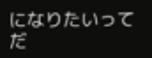になりたいってだ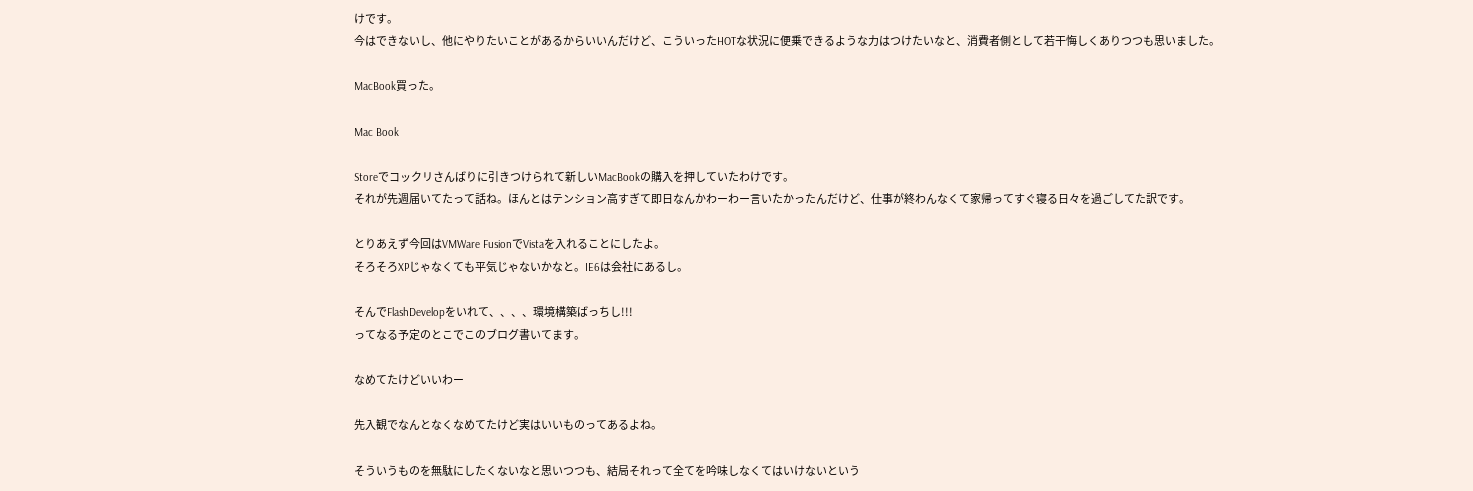けです。
今はできないし、他にやりたいことがあるからいいんだけど、こういったHOTな状況に便乗できるような力はつけたいなと、消費者側として若干悔しくありつつも思いました。

MacBook買った。

Mac Book

Storeでコックリさんばりに引きつけられて新しいMacBookの購入を押していたわけです。
それが先週届いてたって話ね。ほんとはテンション高すぎて即日なんかわーわー言いたかったんだけど、仕事が終わんなくて家帰ってすぐ寝る日々を過ごしてた訳です。

とりあえず今回はVMWare FusionでVistaを入れることにしたよ。
そろそろXPじゃなくても平気じゃないかなと。IE6は会社にあるし。

そんでFlashDevelopをいれて、、、、環境構築ばっちし!!!
ってなる予定のとこでこのブログ書いてます。

なめてたけどいいわー

先入観でなんとなくなめてたけど実はいいものってあるよね。

そういうものを無駄にしたくないなと思いつつも、結局それって全てを吟味しなくてはいけないという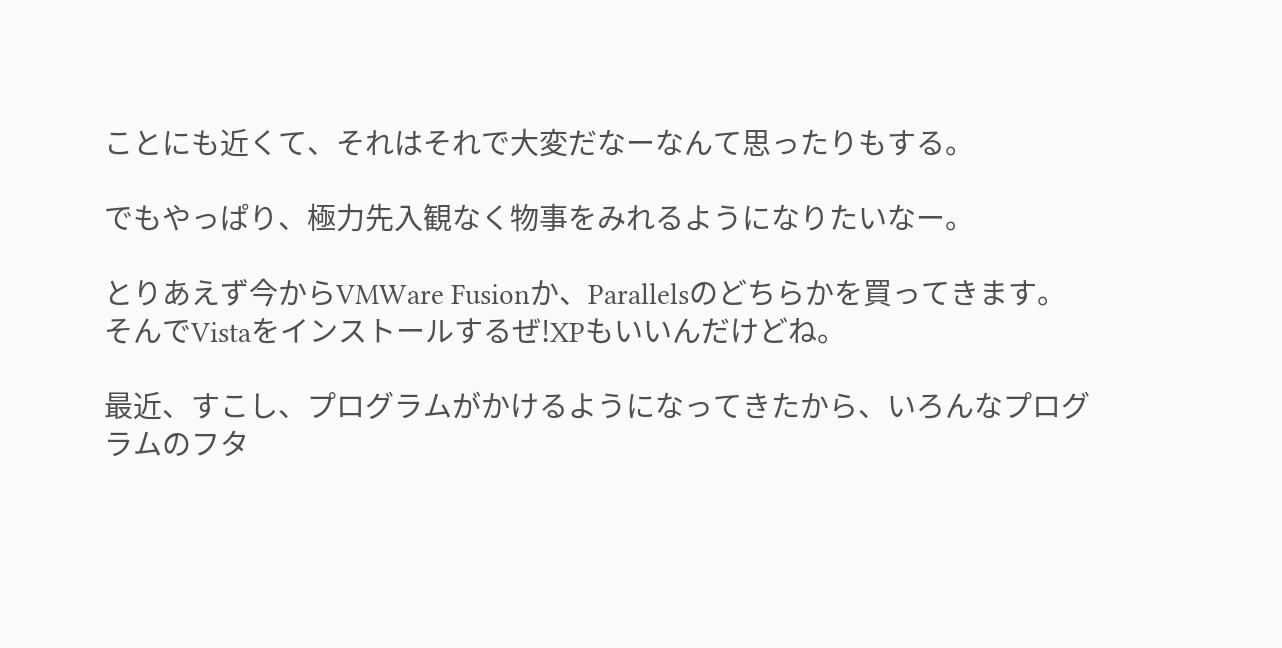ことにも近くて、それはそれで大変だなーなんて思ったりもする。

でもやっぱり、極力先入観なく物事をみれるようになりたいなー。

とりあえず今からVMWare Fusionか、Parallelsのどちらかを買ってきます。
そんでVistaをインストールするぜ!XPもいいんだけどね。

最近、すこし、プログラムがかけるようになってきたから、いろんなプログラムのフタ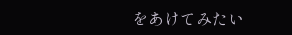をあけてみたい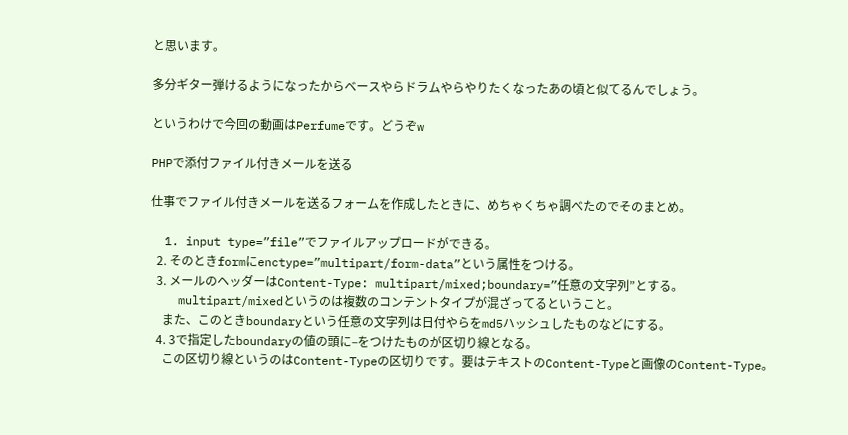と思います。

多分ギター弾けるようになったからベースやらドラムやらやりたくなったあの頃と似てるんでしょう。

というわけで今回の動画はPerfumeです。どうぞw

PHPで添付ファイル付きメールを送る

仕事でファイル付きメールを送るフォームを作成したときに、めちゃくちゃ調べたのでそのまとめ。

  1. input type=”file”でファイルアップロードができる。
  2. そのときformにenctype=”multipart/form-data”という属性をつける。
  3. メールのヘッダーはContent-Type: multipart/mixed;boundary=”任意の文字列”とする。
    multipart/mixedというのは複数のコンテントタイプが混ざってるということ。
    また、このときboundaryという任意の文字列は日付やらをmd5ハッシュしたものなどにする。
  4. 3で指定したboundaryの値の頭に–をつけたものが区切り線となる。
    この区切り線というのはContent-Typeの区切りです。要はテキストのContent-Typeと画像のContent-Type。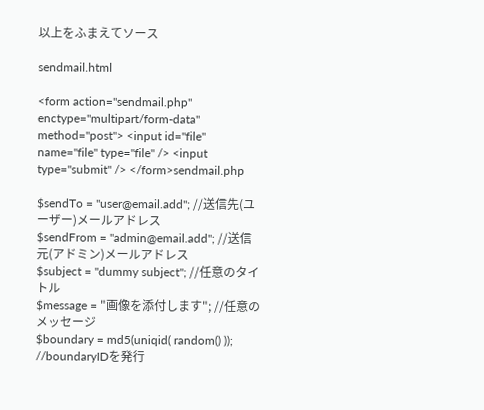以上をふまえてソース

sendmail.html

<form action="sendmail.php" enctype="multipart/form-data" method="post"> <input id="file" name="file" type="file" /> <input type="submit" /> </form>sendmail.php

$sendTo = "user@email.add"; //送信先(ユーザー)メールアドレス
$sendFrom = "admin@email.add"; //送信元(アドミン)メールアドレス
$subject = "dummy subject"; //任意のタイトル
$message = "画像を添付します"; //任意のメッセージ
$boundary = md5(uniqid( random() )); //boundaryIDを発行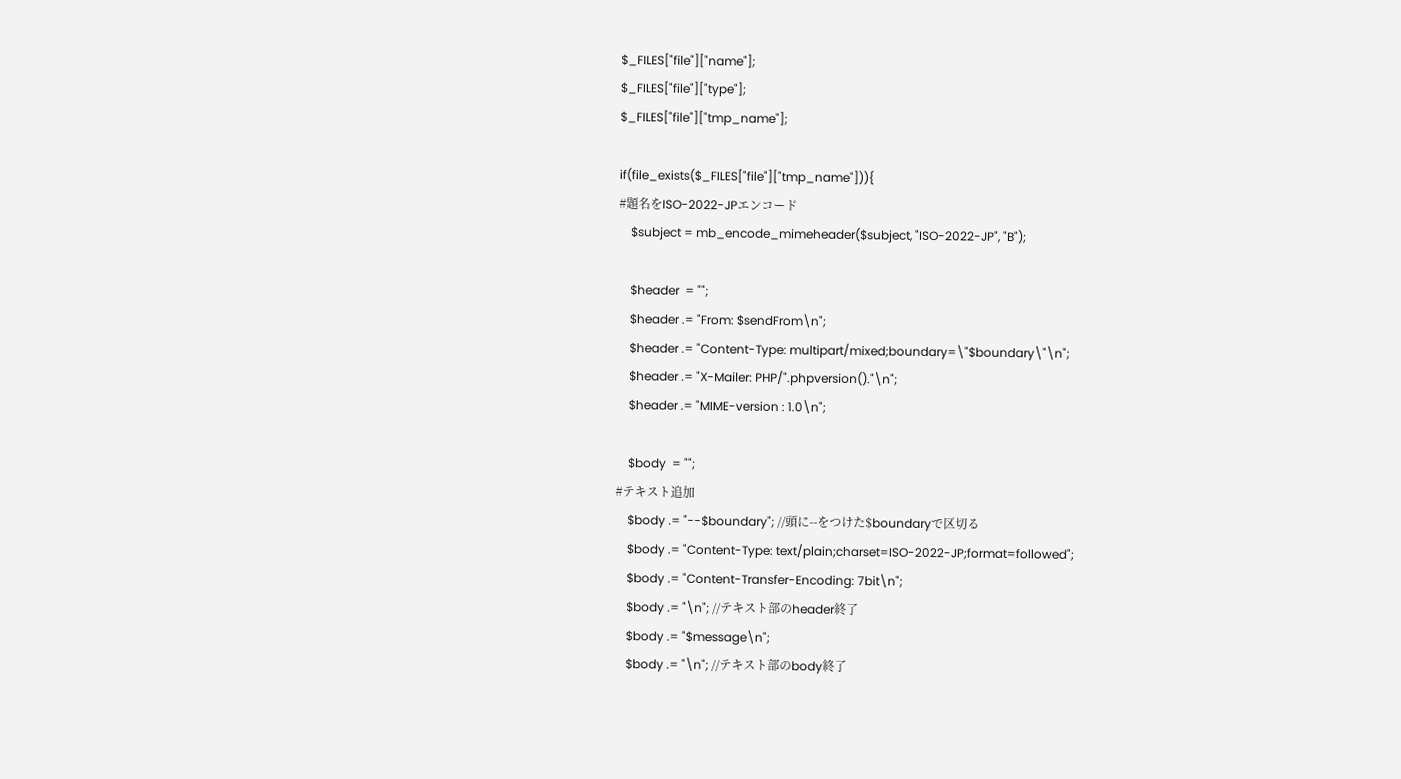$_FILES["file"]["name"];
$_FILES["file"]["type"];
$_FILES["file"]["tmp_name"];

if(file_exists($_FILES["file"]["tmp_name"])){
#題名をISO-2022-JPエンコード
    $subject = mb_encode_mimeheader($subject, "ISO-2022-JP", "B");

    $header  = "";
    $header .= "From: $sendFrom\n";
    $header .= "Content-Type: multipart/mixed;boundary=\"$boundary\"\n";
    $header .= "X-Mailer: PHP/".phpversion()."\n";
    $header .= "MIME-version : 1.0\n";

    $body  = "";
#テキスト追加
    $body .= "--$boundary"; //頭に--をつけた$boundaryで区切る
    $body .= "Content-Type: text/plain;charset=ISO-2022-JP;format=followed";
    $body .= "Content-Transfer-Encoding: 7bit\n";
    $body .= "\n"; //テキスト部のheader終了
    $body .= "$message\n";
    $body .= "\n"; //テキスト部のbody終了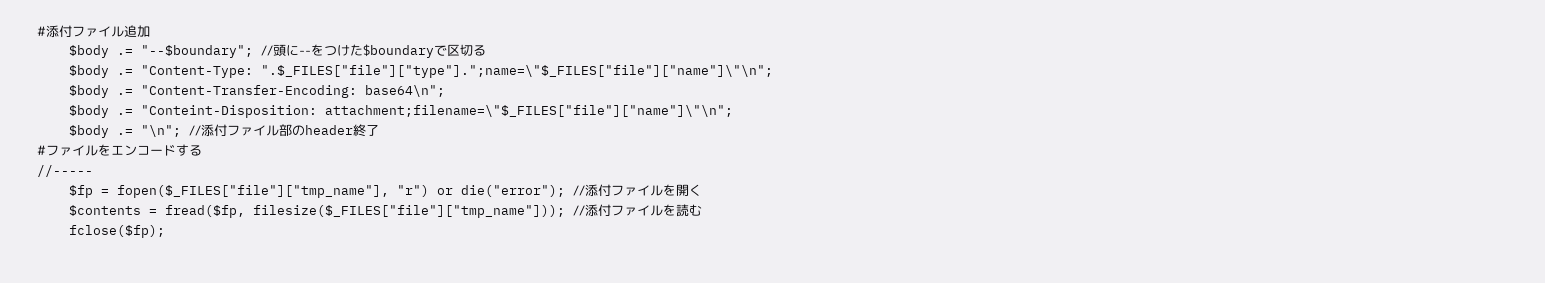#添付ファイル追加
    $body .= "--$boundary"; //頭に--をつけた$boundaryで区切る
    $body .= "Content-Type: ".$_FILES["file"]["type"].";name=\"$_FILES["file"]["name"]\"\n";
    $body .= "Content-Transfer-Encoding: base64\n";
    $body .= "Conteint-Disposition: attachment;filename=\"$_FILES["file"]["name"]\"\n";
    $body .= "\n"; //添付ファイル部のheader終了
#ファイルをエンコードする
//-----
    $fp = fopen($_FILES["file"]["tmp_name"], "r") or die("error"); //添付ファイルを開く
    $contents = fread($fp, filesize($_FILES["file"]["tmp_name"])); //添付ファイルを読む
    fclose($fp);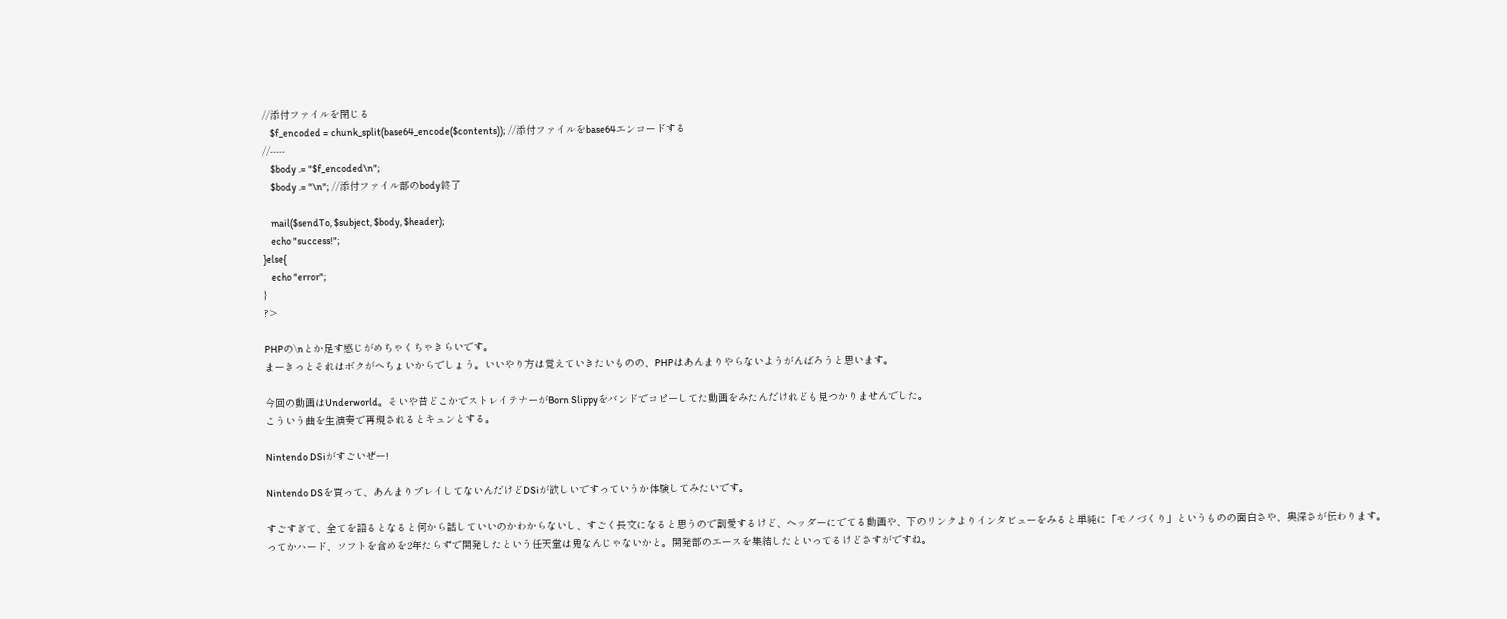//添付ファイルを閉じる
    $f_encoded = chunk_split(base64_encode($contents)); //添付ファイルをbase64エンコードする
//-----
    $body .= "$f_encoded\n";
    $body .= "\n"; //添付ファイル部のbody終了

    mail($sendTo, $subject, $body, $header);
    echo "success!";
}else{
    echo "error";
}
?>

PHPの\nとか足す感じがめちゃくちゃきらいです。
まーきっとそれはボクがへちょいからでしょう。いいやり方は覚えていきたいものの、PHPはあんまりやらないようがんばろうと思います。

今回の動画はUnderworld。そいや昔どこかでストレイテナーがBorn Slippyをバンドでコピーしてた動画をみたんだけれども見つかりませんでした。
こういう曲を生演奏で再現されるとキュンとする。

Nintendo DSiがすごいぜー!

Nintendo DSを買って、あんまりプレイしてないんだけどDSiが欲しいですっていうか体験してみたいです。

すごすぎて、全てを語るとなると何から話していいのかわからないし、すごく長文になると思うので割愛するけど、ヘッダーにでてる動画や、下のリンクよりインタビューをみると単純に「モノづくり」というものの面白さや、奥深さが伝わります。
ってかハード、ソフトを含めを2年たらずで開発したという任天堂は鬼なんじゃないかと。開発部のエースを集結したといってるけどさすがですね。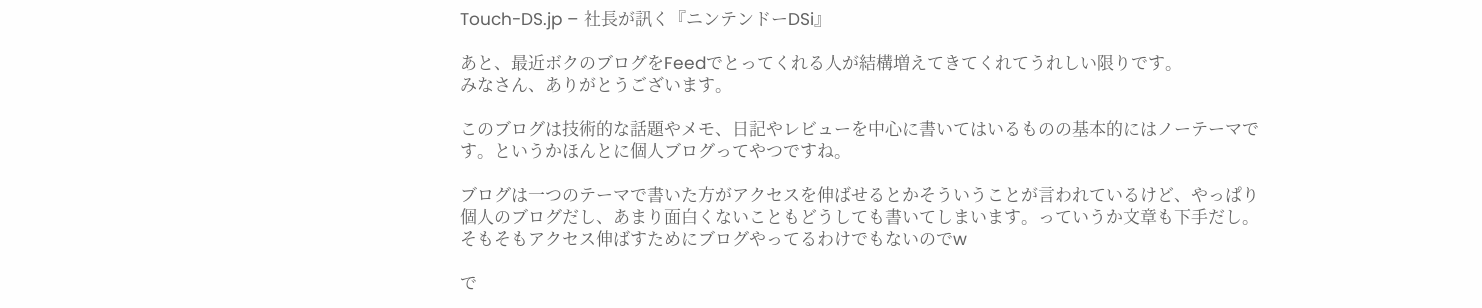Touch-DS.jp – 社長が訊く『ニンテンドーDSi』

あと、最近ボクのブログをFeedでとってくれる人が結構増えてきてくれてうれしい限りです。
みなさん、ありがとうございます。

このブログは技術的な話題やメモ、日記やレビューを中心に書いてはいるものの基本的にはノーテーマです。というかほんとに個人ブログってやつですね。

ブログは一つのテーマで書いた方がアクセスを伸ばせるとかそういうことが言われているけど、やっぱり個人のブログだし、あまり面白くないこともどうしても書いてしまいます。っていうか文章も下手だし。そもそもアクセス伸ばすためにブログやってるわけでもないのでw

で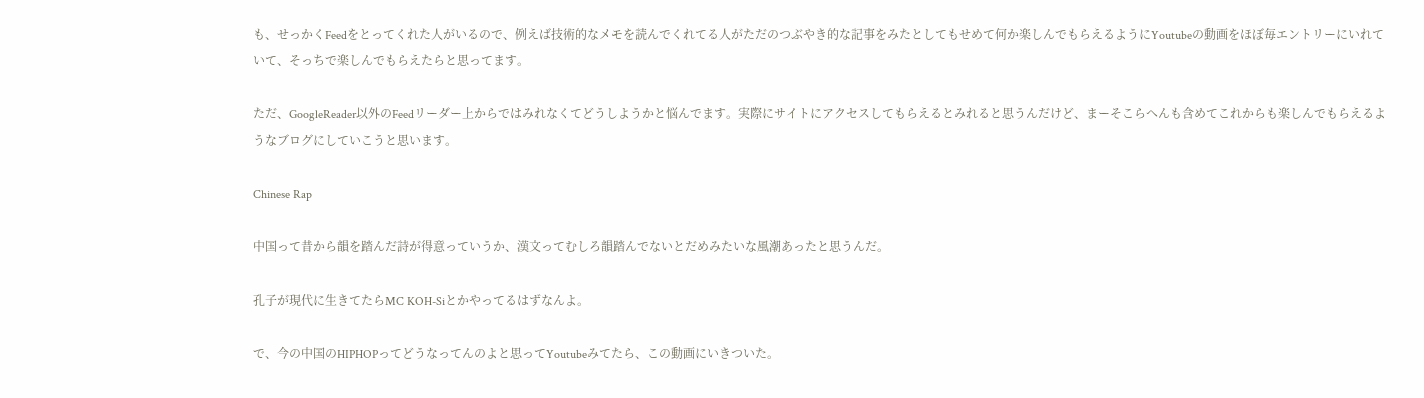も、せっかくFeedをとってくれた人がいるので、例えば技術的なメモを読んでくれてる人がただのつぶやき的な記事をみたとしてもせめて何か楽しんでもらえるようにYoutubeの動画をほぼ毎エントリーにいれていて、そっちで楽しんでもらえたらと思ってます。

ただ、GoogleReader以外のFeedリーダー上からではみれなくてどうしようかと悩んでます。実際にサイトにアクセスしてもらえるとみれると思うんだけど、まーそこらへんも含めてこれからも楽しんでもらえるようなブログにしていこうと思います。

Chinese Rap

中国って昔から韻を踏んだ詩が得意っていうか、漢文ってむしろ韻踏んでないとだめみたいな風潮あったと思うんだ。

孔子が現代に生きてたらMC KOH-Siとかやってるはずなんよ。

で、今の中国のHIPHOPってどうなってんのよと思ってYoutubeみてたら、この動画にいきついた。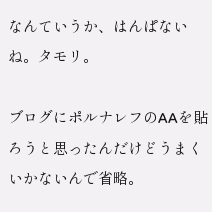なんていうか、はんぱないね。タモリ。

ブログにポルナレフのAAを貼ろうと思ったんだけどうまくいかないんで省略。